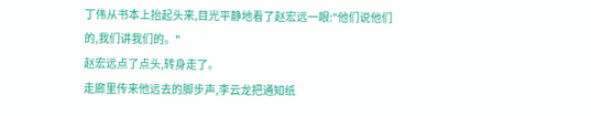丁伟从书本上抬起头来,目光平静地看了赵宏远一眼:"他们说他们的,我们讲我们的。"
赵宏远点了点头,转身走了。
走廊里传来他远去的脚步声,李云龙把通知纸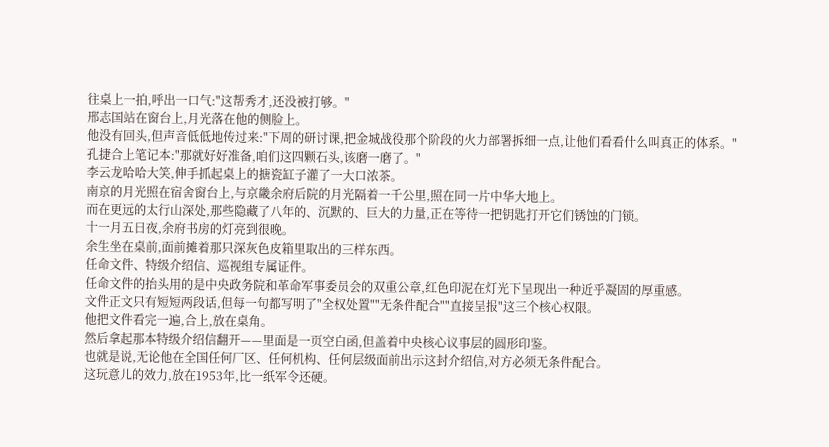往桌上一拍,呼出一口气:"这帮秀才,还没被打够。"
邢志国站在窗台上,月光落在他的侧脸上。
他没有回头,但声音低低地传过来:"下周的研讨课,把金城战役那个阶段的火力部署拆细一点,让他们看看什么叫真正的体系。"
孔捷合上笔记本:"那就好好准备,咱们这四颗石头,该磨一磨了。"
李云龙哈哈大笑,伸手抓起桌上的搪瓷缸子灌了一大口浓茶。
南京的月光照在宿舍窗台上,与京畿余府后院的月光隔着一千公里,照在同一片中华大地上。
而在更远的太行山深处,那些隐藏了八年的、沉默的、巨大的力量,正在等待一把钥匙打开它们锈蚀的门锁。
十一月五日夜,余府书房的灯亮到很晚。
余生坐在桌前,面前摊着那只深灰色皮箱里取出的三样东西。
任命文件、特级介绍信、巡视组专属证件。
任命文件的抬头用的是中央政务院和革命军事委员会的双重公章,红色印泥在灯光下呈现出一种近乎凝固的厚重感。
文件正文只有短短两段话,但每一句都写明了"全权处置""无条件配合""直接呈报"这三个核心权限。
他把文件看完一遍,合上,放在桌角。
然后拿起那本特级介绍信翻开——里面是一页空白函,但盖着中央核心议事层的圆形印鉴。
也就是说,无论他在全国任何厂区、任何机构、任何层级面前出示这封介绍信,对方必须无条件配合。
这玩意儿的效力,放在1953年,比一纸军令还硬。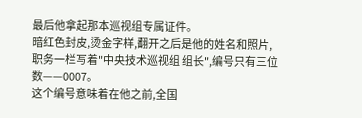最后他拿起那本巡视组专属证件。
暗红色封皮,烫金字样,翻开之后是他的姓名和照片,职务一栏写着"中央技术巡视组 组长",编号只有三位数——0007。
这个编号意味着在他之前,全国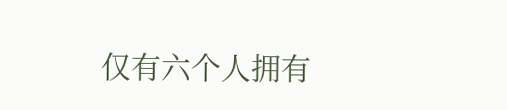仅有六个人拥有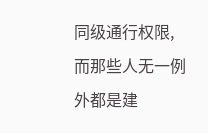同级通行权限,而那些人无一例外都是建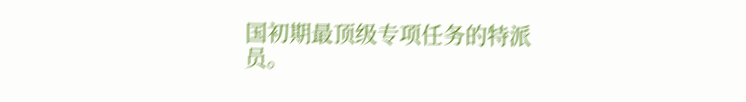国初期最顶级专项任务的特派员。